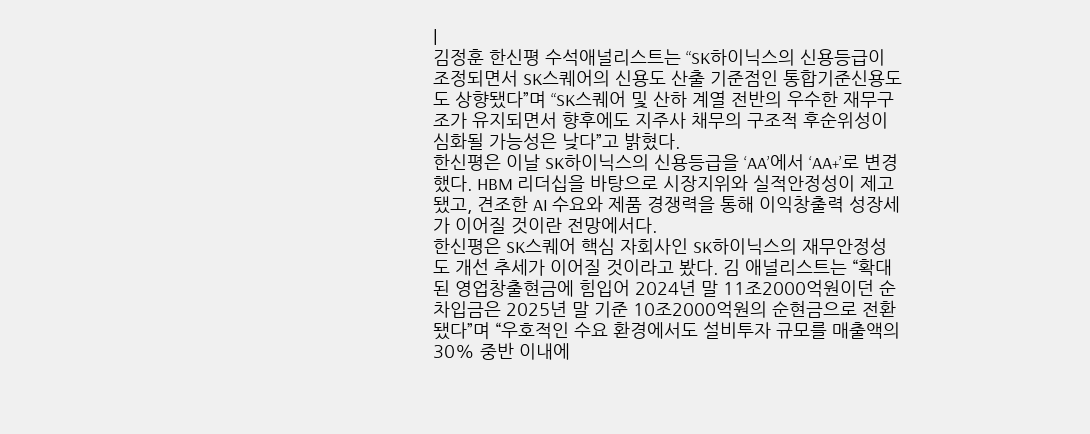|
김정훈 한신평 수석애널리스트는 “SK하이닉스의 신용등급이 조정되면서 SK스퀘어의 신용도 산출 기준점인 통합기준신용도도 상향됐다”며 “SK스퀘어 및 산하 계열 전반의 우수한 재무구조가 유지되면서 향후에도 지주사 채무의 구조적 후순위성이 심화될 가능성은 낮다”고 밝혔다.
한신평은 이날 SK하이닉스의 신용등급을 ‘AA’에서 ‘AA+’로 변경했다. HBM 리더십을 바탕으로 시장지위와 실적안정성이 제고됐고, 견조한 AI 수요와 제품 경쟁력을 통해 이익창출력 성장세가 이어질 것이란 전망에서다.
한신평은 SK스퀘어 핵심 자회사인 SK하이닉스의 재무안정성도 개선 추세가 이어질 것이라고 봤다. 김 애널리스트는 “확대된 영업창출현금에 힘입어 2024년 말 11조2000억원이던 순차입금은 2025년 말 기준 10조2000억원의 순현금으로 전환됐다”며 “우호적인 수요 환경에서도 설비투자 규모를 매출액의 30% 중반 이내에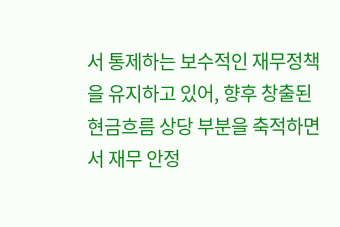서 통제하는 보수적인 재무정책을 유지하고 있어, 향후 창출된 현금흐름 상당 부분을 축적하면서 재무 안정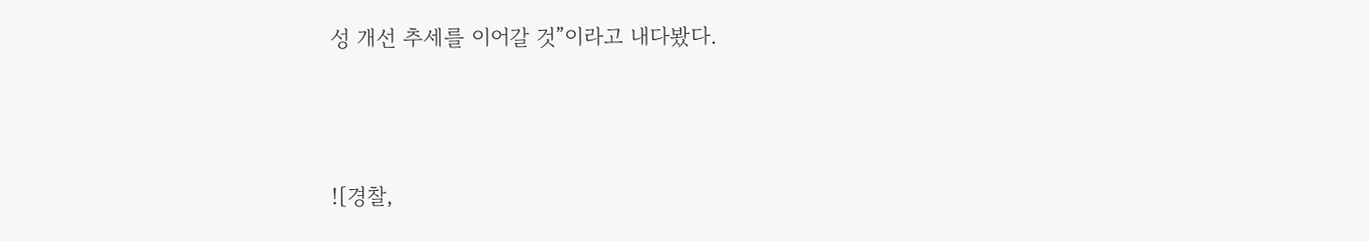성 개선 추세를 이어갈 것”이라고 내다봤다.



![경찰,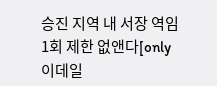승진 지역 내 서장 역임 1회 제한 없앤다[only 이데일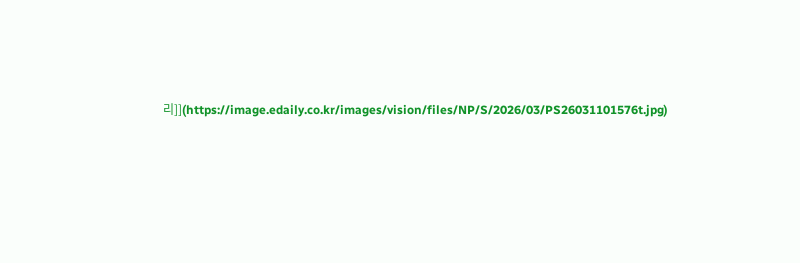리]](https://image.edaily.co.kr/images/vision/files/NP/S/2026/03/PS26031101576t.jpg)